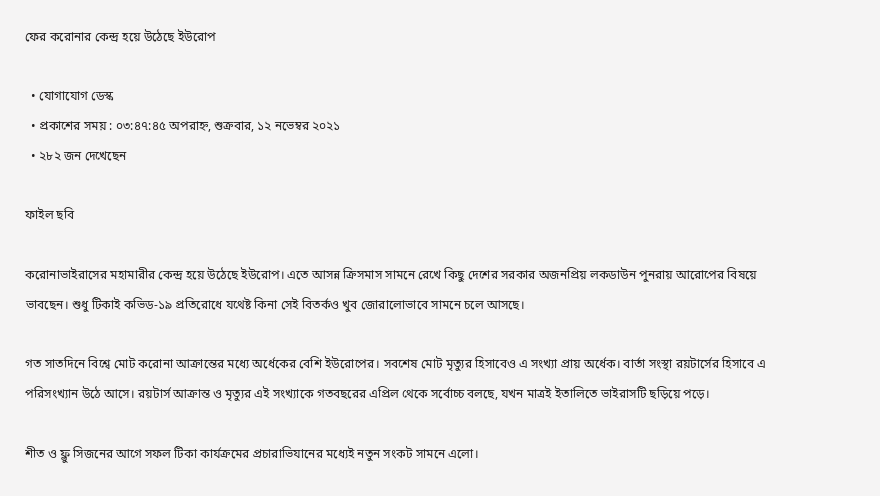ফের করোনার কেন্দ্র হয়ে উঠেছে ইউরোপ

  • যোগাযোগ ডেস্ক
  • প্রকাশের সময় : ০৩:৪৭:৪৫ অপরাহ্ন, শুক্রবার, ১২ নভেম্বর ২০২১
  • ২৮২ জন দেখেছেন

ফাইল ছবি

করোনাভাইরাসের মহামারীর কেন্দ্র হয়ে উঠেছে ইউরোপ। এতে আসন্ন ক্রিসমাস সামনে রেখে কিছু দেশের সরকার অজনপ্রিয় লকডাউন পুনরায় আরোপের বিষয়ে ভাবছেন। শুধু টিকাই কভিড-১৯ প্রতিরোধে যথেষ্ট কিনা সেই বিতর্কও খুব জোরালোভাবে সামনে চলে আসছে।

গত সাতদিনে বিশ্বে মোট করোনা আক্রান্তের মধ্যে অর্ধেকের বেশি ইউরোপের। সবশেষ মোট মৃত্যুর হিসাবেও এ সংখ্যা প্রায় অর্ধেক। বার্তা সংস্থা রয়টার্সের হিসাবে এ পরিসংখ্যান উঠে আসে। রয়টার্স আক্রান্ত ও মৃত্যুর এই সংখ্যাকে গতবছরের এপ্রিল থেকে সর্বোচ্চ বলছে, যখন মাত্রই ইতালিতে ভাইরাসটি ছড়িয়ে পড়ে।

শীত ও ফ্লু সিজনের আগে সফল টিকা কার্যক্রমের প্রচারাভিযানের মধ্যেই নতুন সংকট সামনে এলো।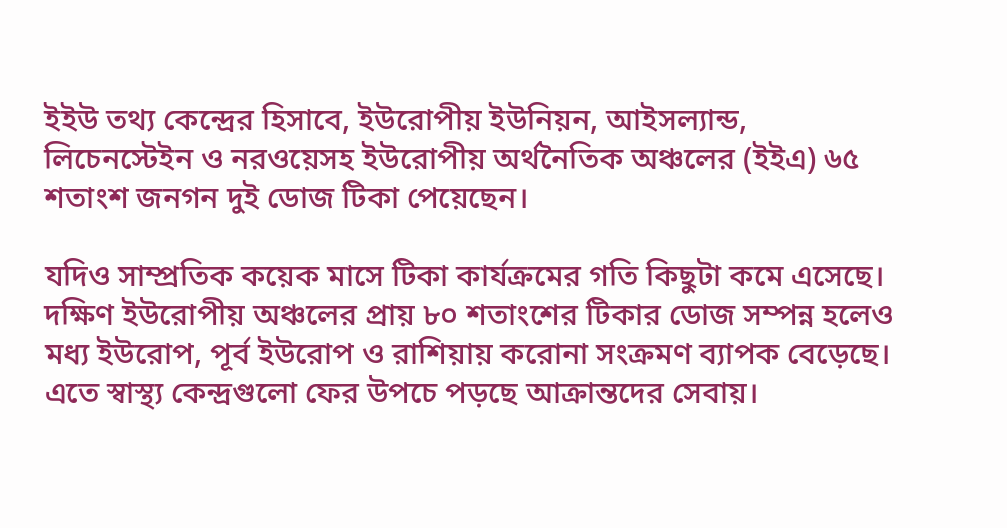ইইউ তথ্য কেন্দ্রের হিসাবে, ইউরোপীয় ইউনিয়ন, আইসল্যান্ড, লিচেনস্টেইন ও নরওয়েসহ ইউরোপীয় অর্থনৈতিক অঞ্চলের (ইইএ) ৬৫ শতাংশ জনগন দুই ডোজ টিকা পেয়েছেন।

যদিও সাম্প্রতিক কয়েক মাসে টিকা কার্যক্রমের গতি কিছুটা কমে এসেছে। দক্ষিণ ইউরোপীয় অঞ্চলের প্রায় ৮০ শতাংশের টিকার ডোজ সম্পন্ন হলেও মধ্য ইউরোপ, পূর্ব ইউরোপ ও রাশিয়ায় করোনা সংক্রমণ ব্যাপক বেড়েছে। এতে স্বাস্থ্য কেন্দ্রগুলো ফের উপচে পড়ছে আক্রান্তদের সেবায়।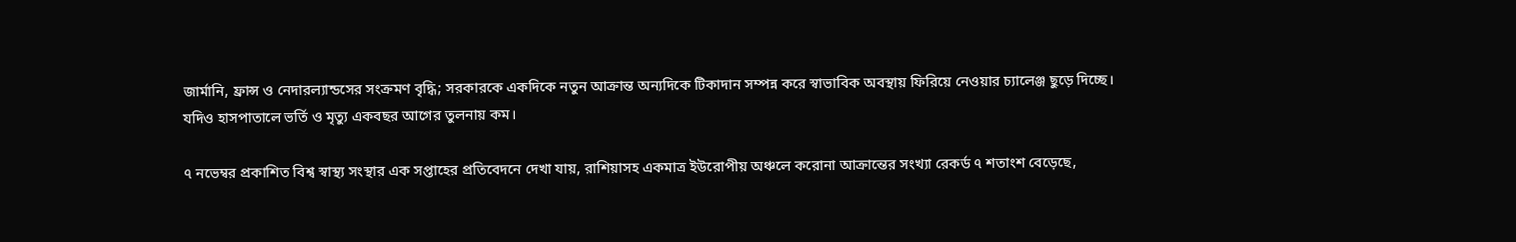জার্মানি, ফ্রান্স ও নেদারল্যান্ডসের সংক্রমণ বৃদ্ধি; সরকারকে একদিকে নতুন আক্রান্ত অন্যদিকে টিকাদান সম্পন্ন করে স্বাভাবিক অবস্থায় ফিরিয়ে নেওয়ার চ্যালেঞ্জ ছুড়ে দিচ্ছে। যদিও হাসপাতালে ভর্তি ও মৃত্যু একবছর আগের তুলনায় কম।

৭ নভেম্বর প্রকাশিত বিশ্ব স্বাস্থ্য সংস্থার এক সপ্তাহের প্রতিবেদনে দেখা যায়, রাশিয়াসহ একমাত্র ইউরোপীয় অঞ্চলে করোনা আক্রান্তের সংখ্যা রেকর্ড ৭ শতাংশ বেড়েছে,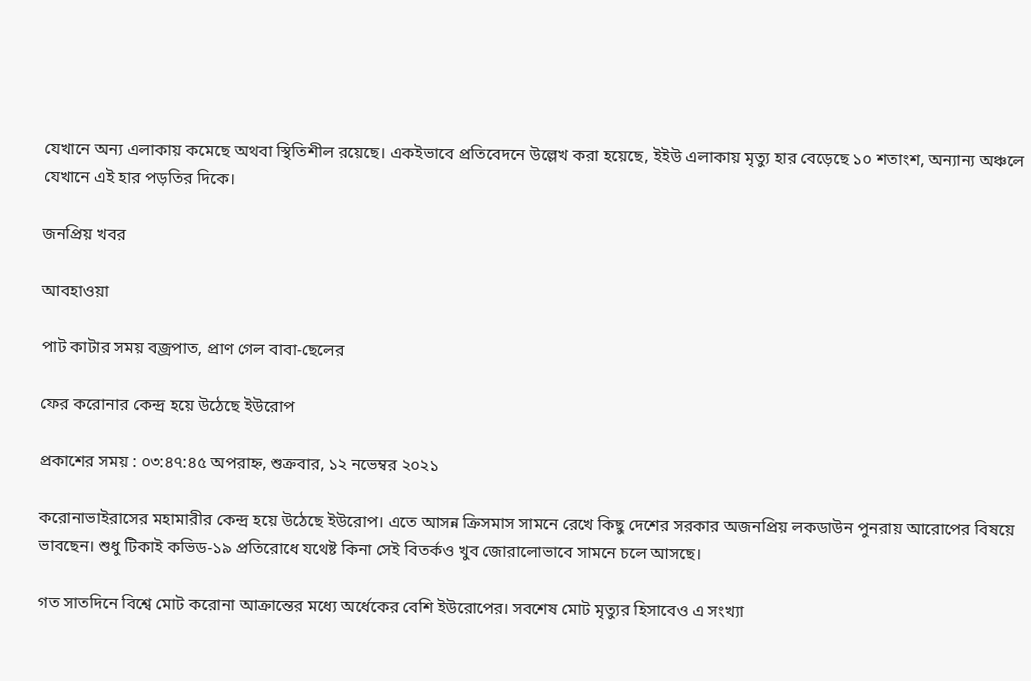যেখানে অন্য এলাকায় কমেছে অথবা স্থিতিশীল রয়েছে। একইভাবে প্রতিবেদনে উল্লেখ করা হয়েছে, ইইউ এলাকায় মৃত্যু হার বেড়েছে ১০ শতাংশ, অন্যান্য অঞ্চলে যেখানে এই হার পড়তির দিকে।

জনপ্রিয় খবর

আবহাওয়া

পাট কাটার সময় বজ্রপাত, প্রাণ গেল বাবা-ছেলের

ফের করোনার কেন্দ্র হয়ে উঠেছে ইউরোপ

প্রকাশের সময় : ০৩:৪৭:৪৫ অপরাহ্ন, শুক্রবার, ১২ নভেম্বর ২০২১

করোনাভাইরাসের মহামারীর কেন্দ্র হয়ে উঠেছে ইউরোপ। এতে আসন্ন ক্রিসমাস সামনে রেখে কিছু দেশের সরকার অজনপ্রিয় লকডাউন পুনরায় আরোপের বিষয়ে ভাবছেন। শুধু টিকাই কভিড-১৯ প্রতিরোধে যথেষ্ট কিনা সেই বিতর্কও খুব জোরালোভাবে সামনে চলে আসছে।

গত সাতদিনে বিশ্বে মোট করোনা আক্রান্তের মধ্যে অর্ধেকের বেশি ইউরোপের। সবশেষ মোট মৃত্যুর হিসাবেও এ সংখ্যা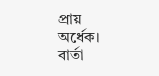প্রায় অর্ধেক। বার্তা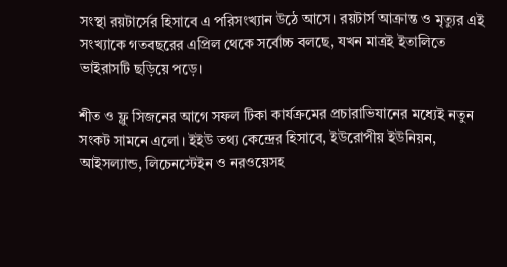সংস্থা রয়টার্সের হিসাবে এ পরিসংখ্যান উঠে আসে। রয়টার্স আক্রান্ত ও মৃত্যুর এই সংখ্যাকে গতবছরের এপ্রিল থেকে সর্বোচ্চ বলছে, যখন মাত্রই ইতালিতে ভাইরাসটি ছড়িয়ে পড়ে।

শীত ও ফ্লু সিজনের আগে সফল টিকা কার্যক্রমের প্রচারাভিযানের মধ্যেই নতুন সংকট সামনে এলো। ইইউ তথ্য কেন্দ্রের হিসাবে, ইউরোপীয় ইউনিয়ন, আইসল্যান্ড, লিচেনস্টেইন ও নরওয়েসহ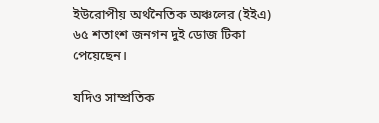ইউরোপীয় অর্থনৈতিক অঞ্চলের (ইইএ) ৬৫ শতাংশ জনগন দুই ডোজ টিকা পেয়েছেন।

যদিও সাম্প্রতিক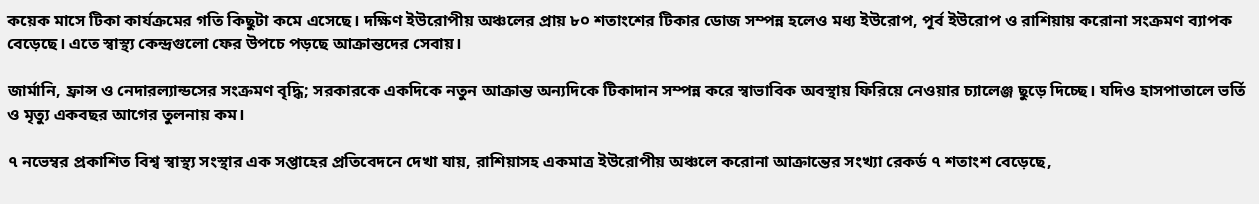কয়েক মাসে টিকা কার্যক্রমের গতি কিছুটা কমে এসেছে। দক্ষিণ ইউরোপীয় অঞ্চলের প্রায় ৮০ শতাংশের টিকার ডোজ সম্পন্ন হলেও মধ্য ইউরোপ, পূর্ব ইউরোপ ও রাশিয়ায় করোনা সংক্রমণ ব্যাপক বেড়েছে। এতে স্বাস্থ্য কেন্দ্রগুলো ফের উপচে পড়ছে আক্রান্তদের সেবায়।

জার্মানি, ফ্রান্স ও নেদারল্যান্ডসের সংক্রমণ বৃদ্ধি; সরকারকে একদিকে নতুন আক্রান্ত অন্যদিকে টিকাদান সম্পন্ন করে স্বাভাবিক অবস্থায় ফিরিয়ে নেওয়ার চ্যালেঞ্জ ছুড়ে দিচ্ছে। যদিও হাসপাতালে ভর্তি ও মৃত্যু একবছর আগের তুলনায় কম।

৭ নভেম্বর প্রকাশিত বিশ্ব স্বাস্থ্য সংস্থার এক সপ্তাহের প্রতিবেদনে দেখা যায়, রাশিয়াসহ একমাত্র ইউরোপীয় অঞ্চলে করোনা আক্রান্তের সংখ্যা রেকর্ড ৭ শতাংশ বেড়েছে,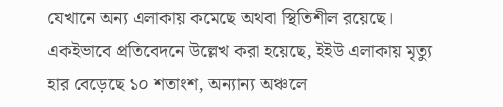যেখানে অন্য এলাকায় কমেছে অথবা স্থিতিশীল রয়েছে। একইভাবে প্রতিবেদনে উল্লেখ করা হয়েছে, ইইউ এলাকায় মৃত্যু হার বেড়েছে ১০ শতাংশ, অন্যান্য অঞ্চলে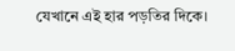যেখানে এই হার পড়তির দিকে।